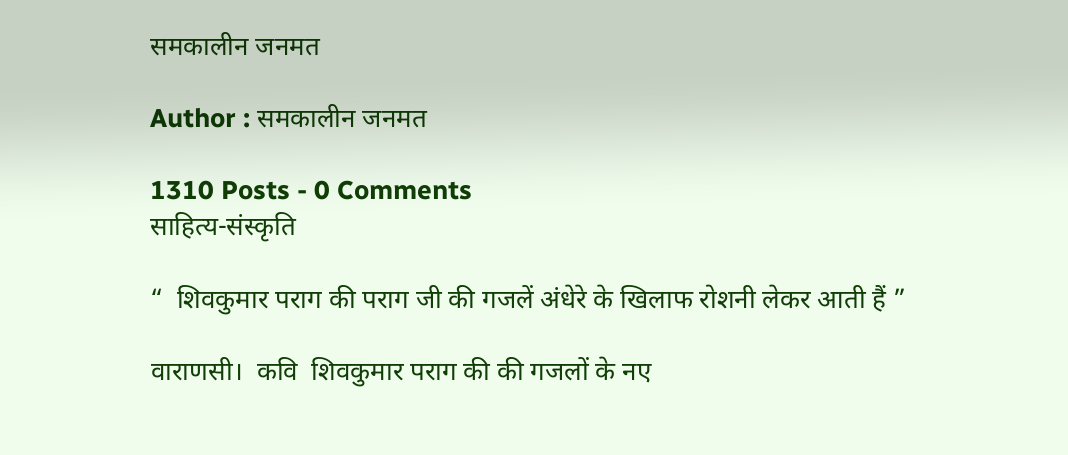समकालीन जनमत

Author : समकालीन जनमत

1310 Posts - 0 Comments
साहित्य-संस्कृति

“  शिवकुमार पराग की पराग जी की गजलें अंधेरे के खिलाफ रोशनी लेकर आती हैं ”

वाराणसी।  कवि  शिवकुमार पराग की की गजलों के नए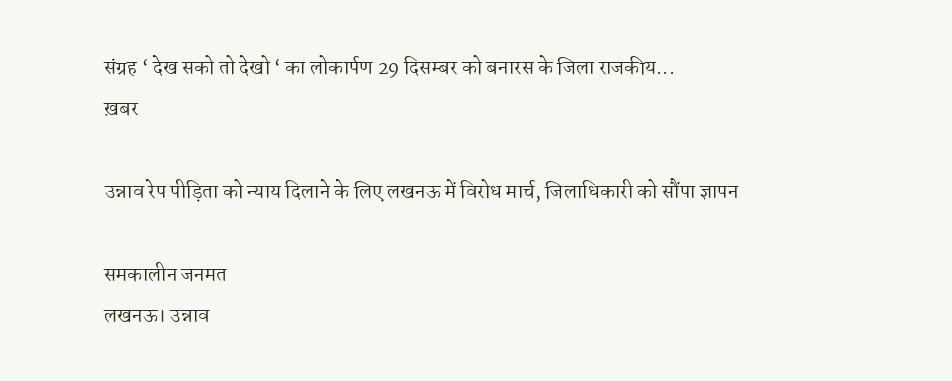संग्रह ‘ देख सको तो देखो ‘ का लोकार्पण 29 दिसम्बर को बनारस के जिला राजकीय...
ख़बर

उन्नाव रेप पीड़िता को न्याय दिलाने के लिए लखनऊ में विरोध मार्च, जिलाधिकारी को सौंपा ज्ञापन

समकालीन जनमत
लखनऊ। उन्नाव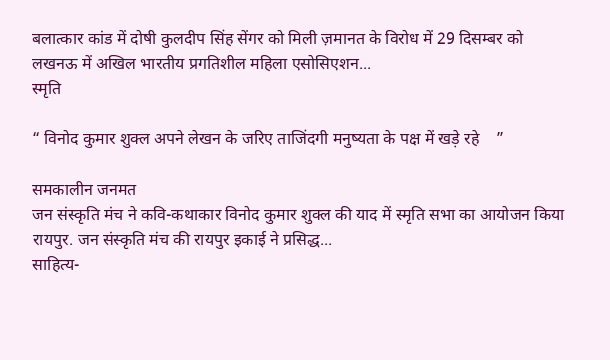बलात्कार कांड में दोषी कुलदीप सिंह सेंगर को मिली ज़मानत के विरोध में 29 दिसम्बर को लखनऊ में अखिल भारतीय प्रगतिशील महिला एसोसिएशन...
स्मृति

“ विनोद कुमार शुक्ल अपने लेखन के जरिए ताजिंदगी मनुष्यता के पक्ष में खड़े रहे    ”

समकालीन जनमत
जन संस्कृति मंच ने कवि-कथाकार विनोद कुमार शुक्ल की याद में स्मृति सभा का आयोजन किया  रायपुर. जन संस्कृति मंच की रायपुर इकाई ने प्रसिद्ध...
साहित्य-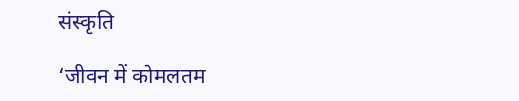संस्कृति

‘जीवन में कोमलतम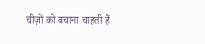चीज़ों को बचाना चाहती हैं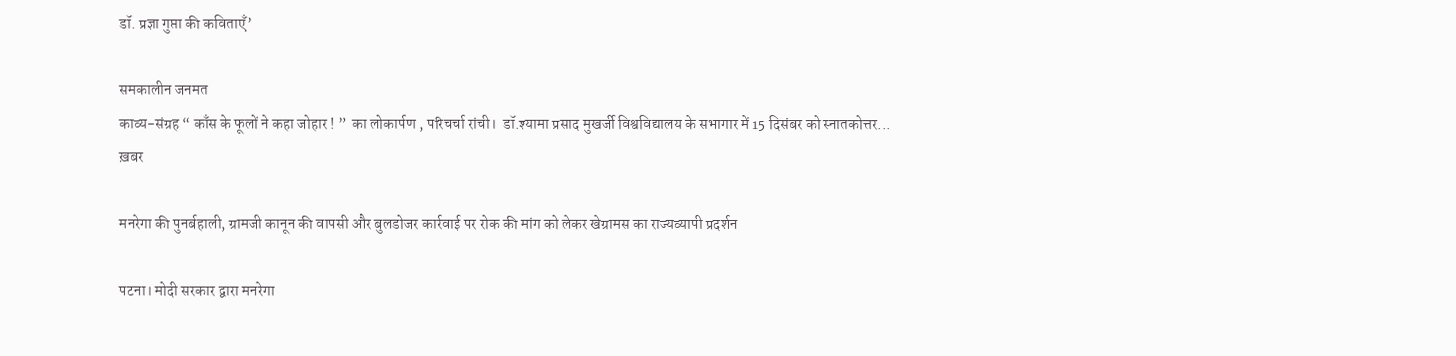डॉ. प्रज्ञा गुप्ता की कविताएँ’

समकालीन जनमत
काव्य-संग्रह “ काँस के फूलों ने कहा जोहार ! ”  का लोकार्पण , परिचर्चा रांची।  डॉ.श्यामा प्रसाद मुखर्जी विश्वविद्यालय के सभागार में 15 दिसंबर को स्नातकोत्तर...
ख़बर

मनरेगा की पुनर्बहाली, ग्रामजी कानून की वापसी और बुलडोजर कार्रवाई पर रोक की मांग को लेकर खेग्रामस का राज्यव्यापी प्रदर्शन

पटना। मोदी सरकार द्वारा मनरेगा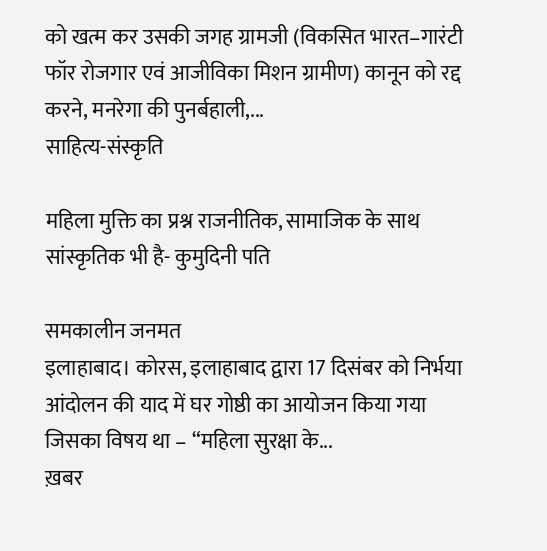को खत्म कर उसकी जगह ग्रामजी (विकसित भारत–गारंटी फॉर रोजगार एवं आजीविका मिशन ग्रामीण) कानून को रद्द करने, मनरेगा की पुनर्बहाली,...
साहित्य-संस्कृति

महिला मुक्ति का प्रश्न राजनीतिक, सामाजिक के साथ सांस्कृतिक भी है- कुमुदिनी पति

समकालीन जनमत
इलाहाबाद। कोरस, इलाहाबाद द्वारा 17 दिसंबर को निर्भया आंदोलन की याद में घर गोष्ठी का आयोजन किया गया जिसका विषय था – “महिला सुरक्षा के...
ख़बर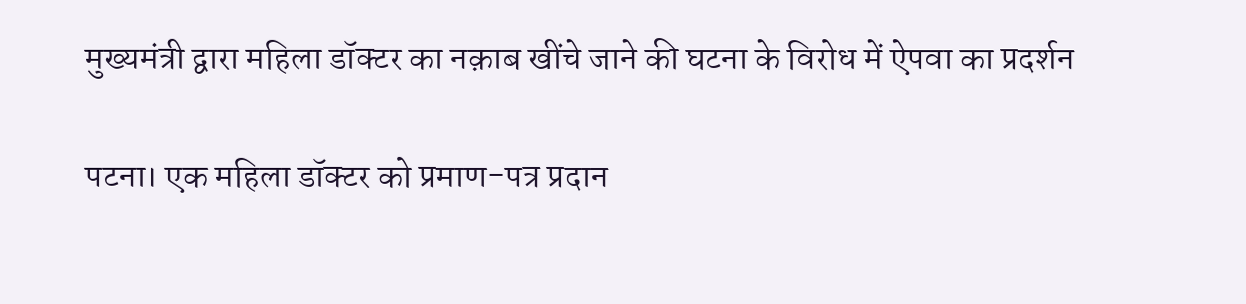मुख्यमंत्री द्वारा महिला डॉक्टर का नक़ाब खींचे जाने की घटना के विरोध में ऐपवा का प्रदर्शन

पटना। एक महिला डॉक्टर को प्रमाण-पत्र प्रदान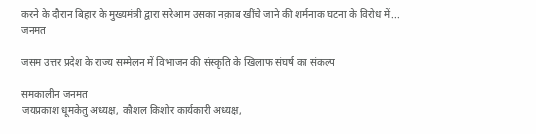करने के दौरान बिहार के मुख्यमंत्री द्वारा सरेआम उसका नक़ाब खींचे जाने की शर्मनाक घटना के विरोध में...
जनमत

जसम उत्तर प्रदेश के राज्य सम्मेलन में विभाजन की संस्कृति के खिलाफ संघर्ष का संकल्प

समकालीन जनमत
जयप्रकाश धूमकेतु अध्यक्ष, कौशल किशोर कार्यकारी अध्यक्ष,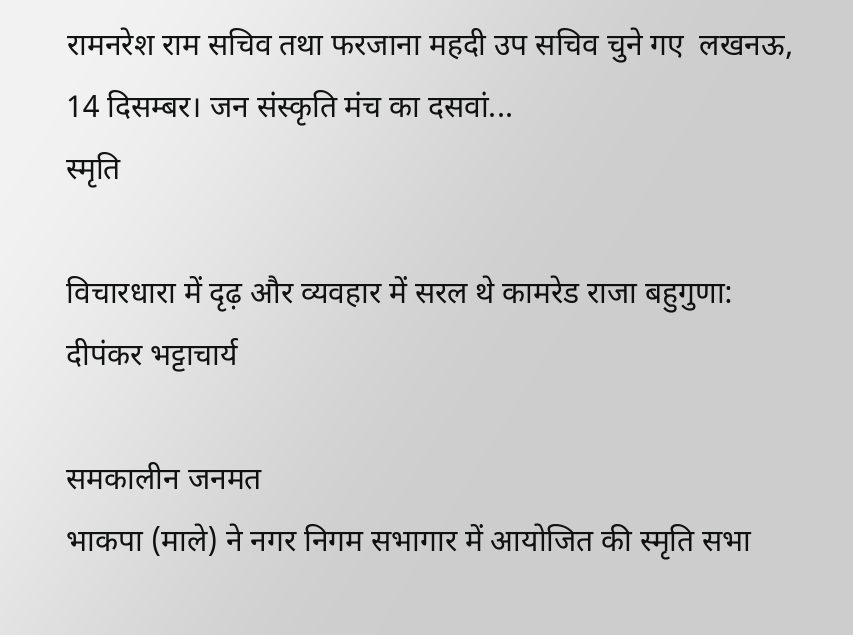रामनरेश राम सचिव तथा फरजाना महदी उप सचिव चुने गए  लखनऊ, 14 दिसम्बर। जन संस्कृति मंच का दसवां...
स्मृति

विचारधारा में दृढ़ और व्यवहार में सरल थे कामरेड राजा बहुगुणा: दीपंकर भट्टाचार्य

समकालीन जनमत
भाकपा (माले) ने नगर निगम सभागार में आयोजित की स्मृति सभा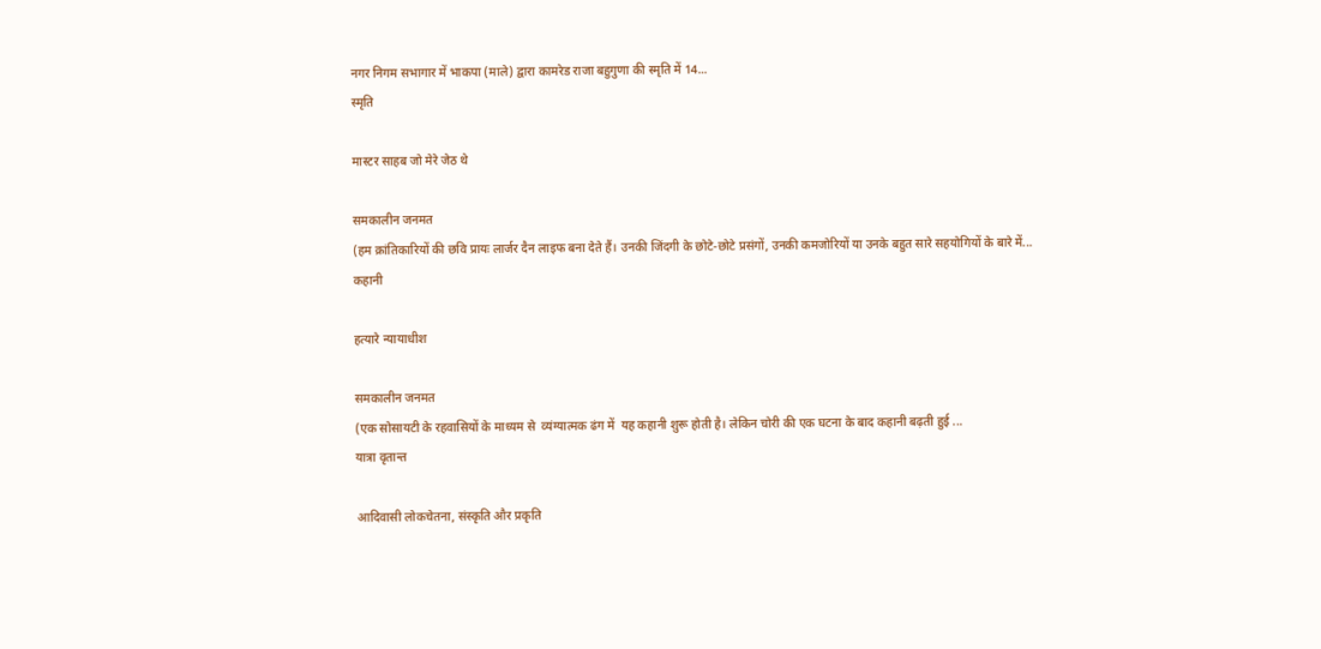नगर निगम सभागार में भाकपा (माले) द्वारा कामरेड राजा बहुगुणा की स्मृति में 14...
स्मृति

मास्टर साहब जो मेरे जेठ थे

समकालीन जनमत
(हम क्रांतिकारियों की छवि प्रायः लार्जर दैन लाइफ बना देते हैं। उनकी जिंदगी के छोटे-छोटे प्रसंगों, उनकी कमजोरियों या उनके बहुत सारे सहयोगियों के बारे में...
कहानी

हत्यारे न्यायाधीश

समकालीन जनमत
(एक सोसायटी के रहवासियों के माध्यम से  व्यंग्यात्मक ढंग में  यह कहानी शुरू होती है। लेकिन चोरी की एक घटना के बाद कहानी बढ़ती हुई ...
यात्रा वृतान्त

आदिवासी लोकचेतना, संस्कृति और प्रकृति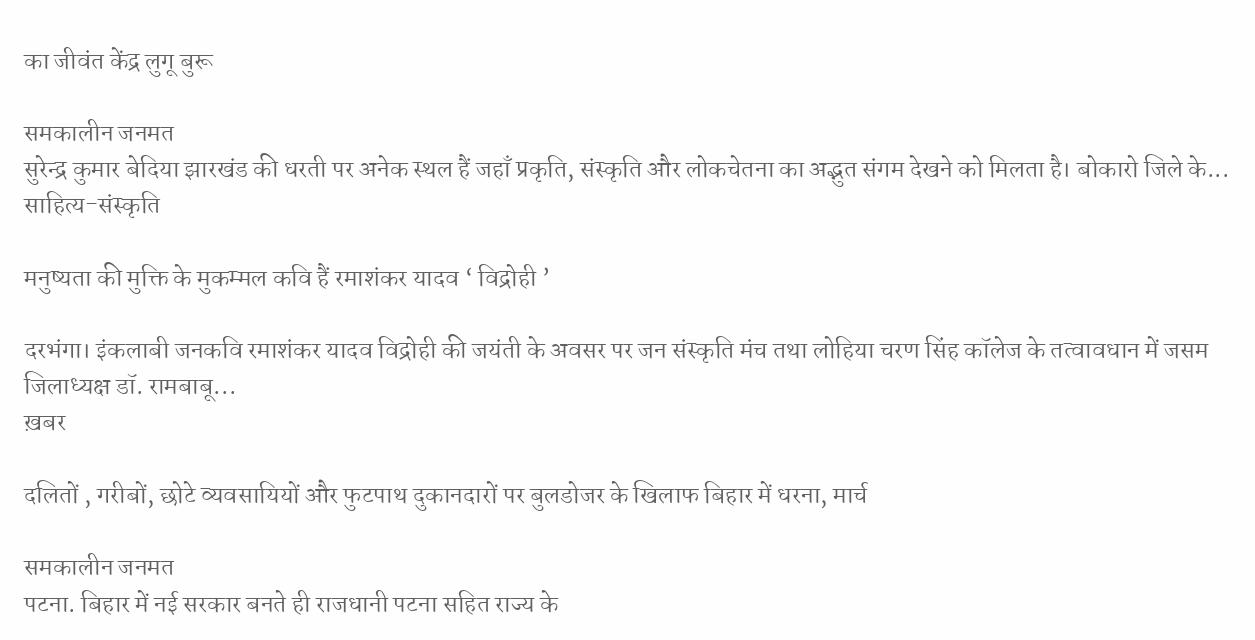का जीवंत केंद्र लुगू बुरू

समकालीन जनमत
सुरेन्द्र कुमार बेदिया झारखंड की धरती पर अनेक स्थल हैं जहाँ प्रकृति, संस्कृति और लोकचेतना का अद्भुत संगम देखने को मिलता है। बोकारो जिले के...
साहित्य-संस्कृति

मनुष्यता की मुक्ति के मुकम्मल कवि हैं रमाशंकर यादव ‘ विद्रोही ’

दरभंगा। इंकलाबी जनकवि रमाशंकर यादव विद्रोही की जयंती के अवसर पर जन संस्कृति मंच तथा लोहिया चरण सिंह कॉलेज के तत्वावधान में जसम जिलाध्यक्ष डॉ. रामबाबू...
ख़बर

दलितों , गरीबों, छोटे व्यवसायियों और फुटपाथ दुकानदारों पर बुलडोजर के खिलाफ बिहार में धरना, मार्च

समकालीन जनमत
पटना. बिहार में नई सरकार बनते ही राजधानी पटना सहित राज्य के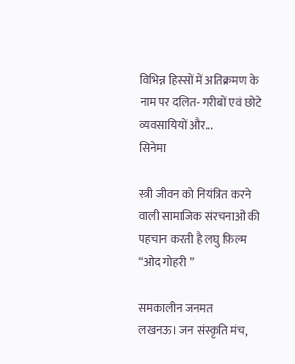विभिन्न हिस्सों में अतिक्रमण के नाम पर दलित- गरीबों एवं छोटे व्यवसायियों और...
सिनेमा

स्त्री जीवन को नियंत्रित करने वाली सामाजिक संरचनाओं की पहचान करती है लघु फ़िल्म “ओद गोहरी ”

समकालीन जनमत
लखनऊ। जन संस्कृति मंच,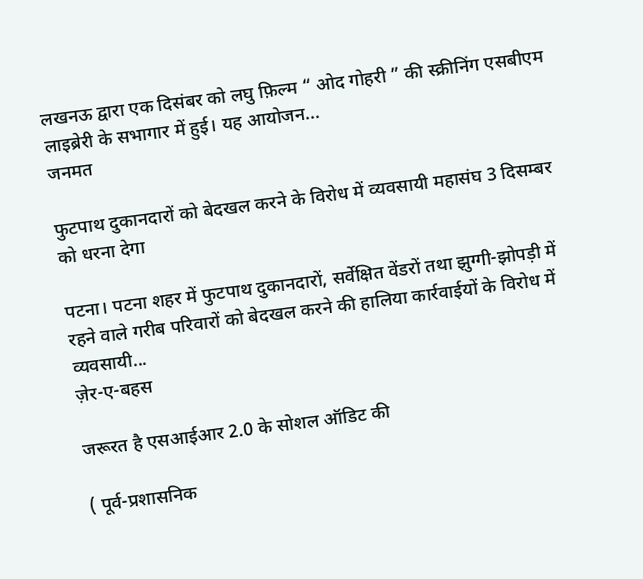लखनऊ द्वारा एक दिसंबर को लघु फ़िल्म “ ओद गोहरी ” की स्क्रीनिंग एसबीएम लाइब्रेरी के सभागार में हुई। यह आयोजन...
जनमत

फुटपाथ दुकानदारों को बेदखल करने के विरोध में व्यवसायी महासंघ 3 दिसम्बर को धरना देगा

पटना। पटना शहर में फुटपाथ दुकानदारों, सर्वेक्षित वेंडरों तथा झुग्गी-झोपड़ी में रहने वाले गरीब परिवारों को बेदखल करने की हालिया कार्रवाईयों के विरोध में व्यवसायी...
ज़ेर-ए-बहस

जरूरत है एसआईआर 2.0 के सोशल ऑडिट की

( पूर्व-प्रशासनिक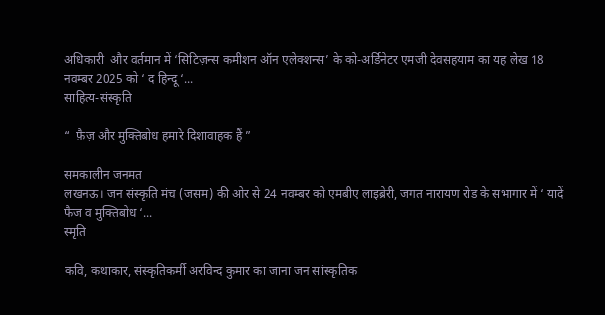अधिकारी  और वर्तमान में ‘सिटिज़न्स कमीशन ऑन एलेक्शन्स’ के को-अर्डिनेटर एमजी देवसहयाम का यह लेख 18 नवम्बर 2025 को ‘ द हिन्दू ‘...
साहित्य-संस्कृति

“  फ़ैज़ और मुक्तिबोध हमारे दिशावाहक हैं ”

समकालीन जनमत
लखनऊ। जन संस्कृति मंच (जसम) की ओर से 24 नवम्बर को एमबीए लाइब्रेरी, जगत नारायण रोड के सभागार में ‘ यादें फैज व मुक्तिबोध ‘...
स्मृति

कवि, कथाकार, संस्कृतिकर्मी अरविन्द कुमार का जाना जन सांस्कृतिक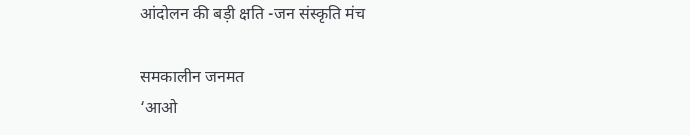आंदोलन की बड़ी क्षति -जन संस्कृति मंच

समकालीन जनमत
‘आओ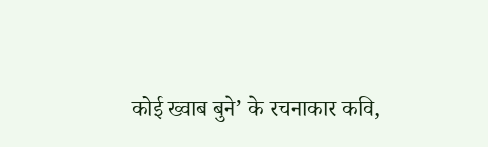कोई ख्वाब बुने’ के रचनाकार कवि,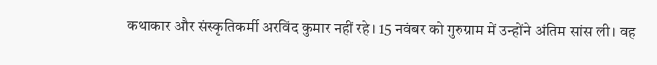कथाकार और संस्कृतिकर्मी अरविंद कुमार नहीं रहे। 15 नवंबर को गुरुग्राम में उन्होंने अंतिम सांस ली। वह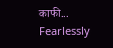काफी...
Fearlessly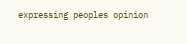expressing peoples opinion